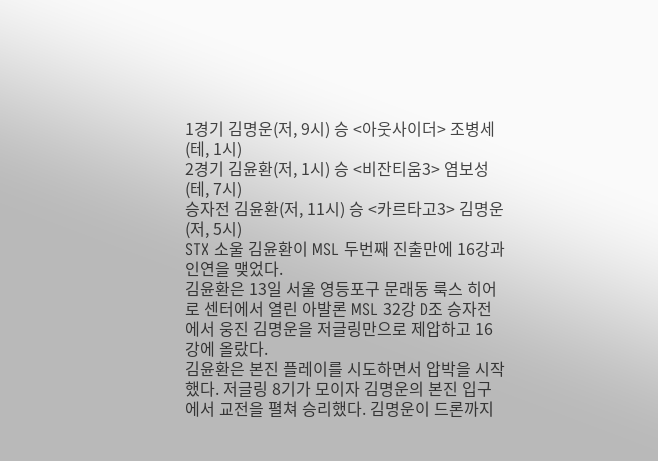1경기 김명운(저, 9시) 승 <아웃사이더> 조병세(테, 1시)
2경기 김윤환(저, 1시) 승 <비잔티움3> 염보성(테, 7시)
승자전 김윤환(저, 11시) 승 <카르타고3> 김명운(저, 5시)
STX 소울 김윤환이 MSL 두번째 진출만에 16강과 인연을 맺었다.
김윤환은 13일 서울 영등포구 문래동 룩스 히어로 센터에서 열린 아발론 MSL 32강 D조 승자전에서 웅진 김명운을 저글링만으로 제압하고 16강에 올랐다.
김윤환은 본진 플레이를 시도하면서 압박을 시작했다. 저글링 8기가 모이자 김명운의 본진 입구에서 교전을 펼쳐 승리했다. 김명운이 드론까지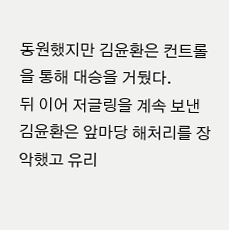동원했지만 김윤환은 컨트롤을 통해 대승을 거뒀다.
뒤 이어 저글링을 계속 보낸 김윤환은 앞마당 해처리를 장악했고 유리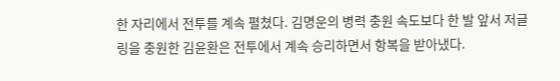한 자리에서 전투를 계속 펼쳤다. 김명운의 병력 충원 속도보다 한 발 앞서 저글링을 충원한 김윤환은 전투에서 계속 승리하면서 항복을 받아냈다.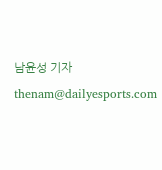남윤성 기자 thenam@dailyesports.com